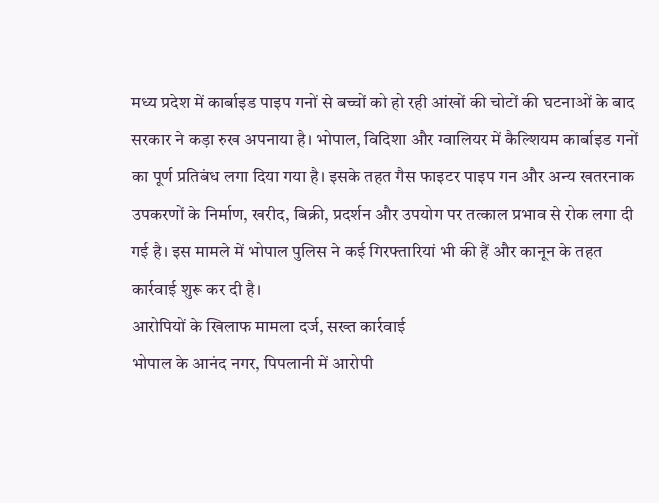मध्य प्रदेश में कार्बाइड पाइप गनों से बच्चों को हो रही आंखों की चोटों की घटनाओं के बाद सरकार ने कड़ा रुख अपनाया है। भोपाल, विदिशा और ग्वालियर में कैल्शियम कार्बाइड गनों का पूर्ण प्रतिबंध लगा दिया गया है। इसके तहत गैस फाइटर पाइप गन और अन्य खतरनाक उपकरणों के निर्माण, खरीद, बिक्री, प्रदर्शन और उपयोग पर तत्काल प्रभाव से रोक लगा दी गई है। इस मामले में भोपाल पुलिस ने कई गिरफ्तारियां भी की हैं और कानून के तहत कार्रवाई शुरू कर दी है।
आरोपियों के खिलाफ मामला दर्ज, सख्त कार्रवाई
भोपाल के आनंद नगर, पिपलानी में आरोपी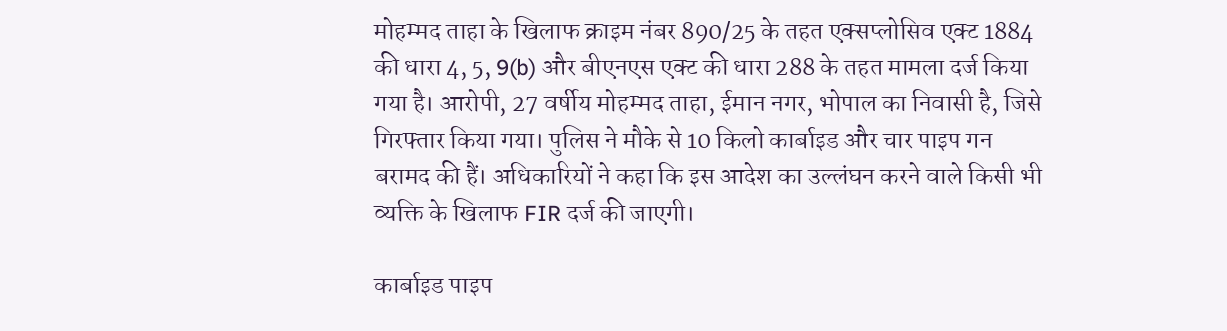मोहम्मद ताहा के खिलाफ क्राइम नंबर 890/25 के तहत एक्सप्लोसिव एक्ट 1884 की धारा 4, 5, 9(b) और बीएनएस एक्ट की धारा 288 के तहत मामला दर्ज किया गया है। आरोपी, 27 वर्षीय मोहम्मद ताहा, ईमान नगर, भोपाल का निवासी है, जिसे गिरफ्तार किया गया। पुलिस ने मौके से 10 किलो कार्बाइड और चार पाइप गन बरामद की हैं। अधिकारियों ने कहा कि इस आदेश का उल्लंघन करने वाले किसी भी व्यक्ति के खिलाफ FIR दर्ज की जाएगी।

कार्बाइड पाइप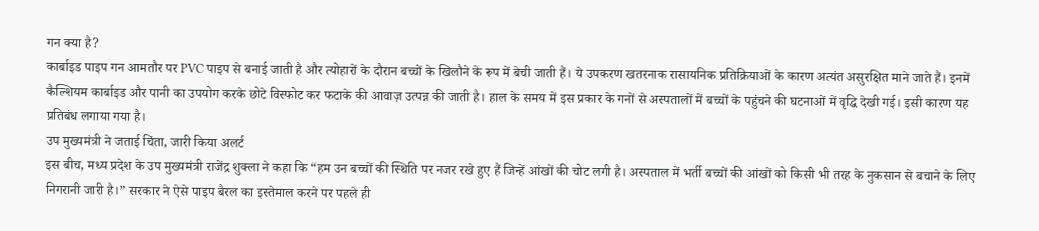गन क्या है?
कार्बाइड पाइप गन आमतौर पर PVC पाइप से बनाई जाती है और त्योहारों के दौरान बच्चों के खिलौने के रूप में बेची जाती हैं। ये उपकरण खतरनाक रासायनिक प्रतिक्रियाओं के कारण अत्यंत असुरक्षित माने जाते हैं। इनमें कैल्शियम कार्बाइड और पानी का उपयोग करके छोटे विस्फोट कर फटाके की आवाज़ उत्पन्न की जाती है। हाल के समय में इस प्रकार के गनों से अस्पतालों में बच्चों के पहुंचने की घटनाओं में वृद्धि देखी गई। इसी कारण यह प्रतिबंध लगाया गया है।
उप मुख्यमंत्री ने जताई चिंता, जारी किया अलर्ट
इस बीच, मध्य प्रदेश के उप मुख्यमंत्री राजेंद्र शुक्ला ने कहा कि “हम उन बच्चों की स्थिति पर नजर रखे हुए हैं जिन्हें आंखों की चोट लगी है। अस्पताल में भर्ती बच्चों की आंखों को किसी भी तरह के नुकसान से बचाने के लिए निगरानी जारी है।” सरकार ने ऐसे पाइप बैरल का इस्तेमाल करने पर पहले ही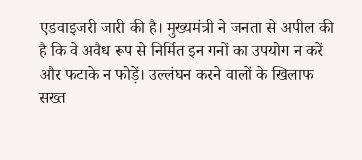एडवाइजरी जारी की है। मुख्यमंत्री ने जनता से अपील की है कि वे अवैध रूप से निर्मित इन गनों का उपयोग न करें और फटाके न फोड़ें। उल्लंघन करने वालों के खिलाफ सख्त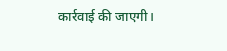कार्रवाई की जाएगी।